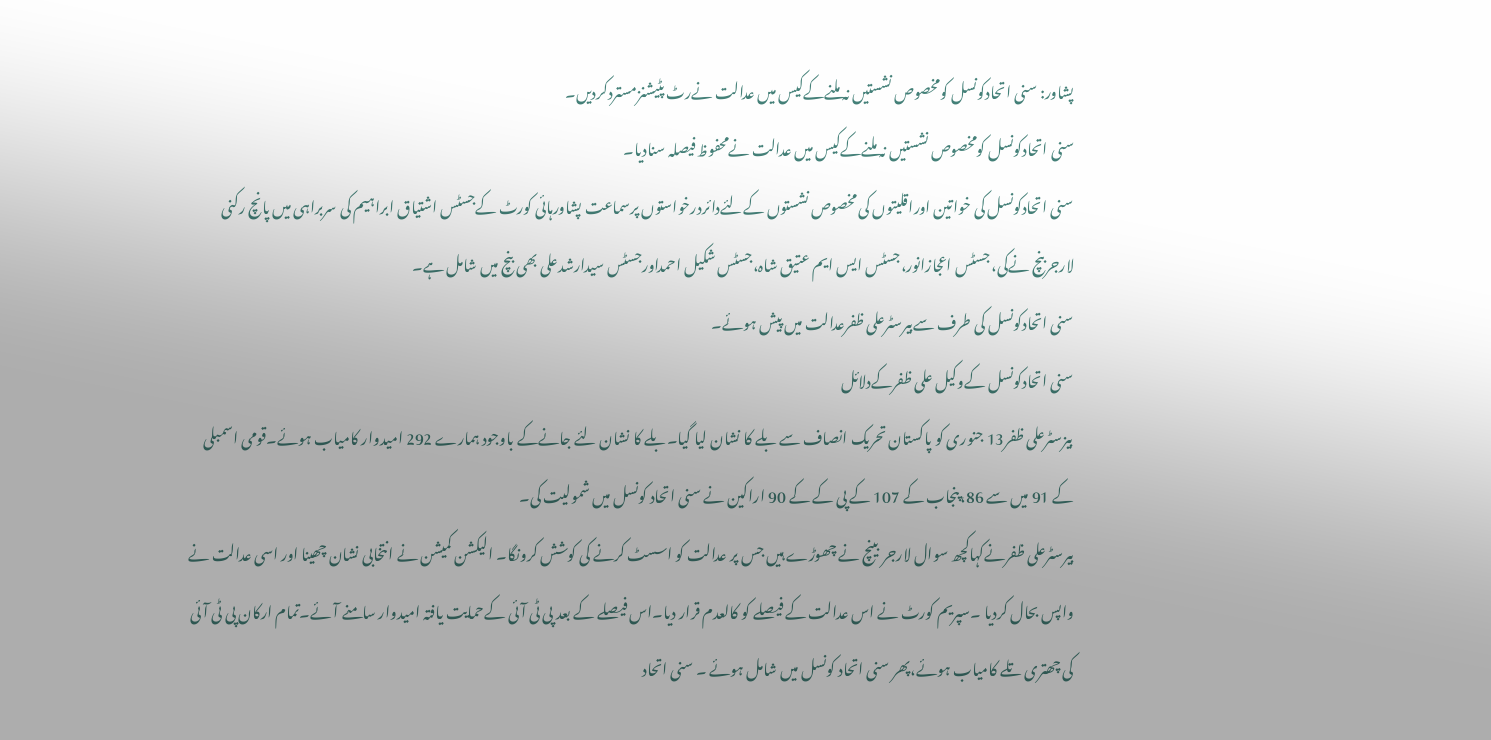پشاور: سنی اتحادکونسل کومخصوص نشستیں نہ ملنےکےکیس میں عدالت نےرٹ پٹیشنزمستردکردیں۔
سنی اتحادکونسل کومخصوص نشستیں نہ ملنےکےکیس میں عدالت نےمحفوظ فیصلہ سنادیا۔
سنی اتحادکونسل کی خواتین اوراقلیتوں کی مخصوص نشستوں کےلئےدائردرخواستوں پرسماعت پشاورہائی کورٹ کےجسٹس اشتیاق ابراہیم کی سربراہی میں پانچ رکنی لارجربنچ نےکی، جسٹس اعجازانور،جسٹس ایس ایم عتیق شاہ،جسٹس شکیل احمداورجسٹس سیدارشدعلی بھی بنچ میں شامل ہے۔
سنی اتحادکونسل کی طرف سےبیرسٹرعلی ظفرعدالت میں پیش ہوئے۔
سنی اتحادکونسل کےوکیل علی ظفرکےدلائل
بیزسٹرعلی ظفر13 جنوری کو پاکستان تحریک انصاف سے بلے کا نشان لیا گیا۔بلے کا نشان لئے جانےکے باوجود ہمارے 292 امیدوار کامیاب ہوئے۔قومی اسمبلی کے 91 میں سے 86،پنجاب کے 107 کے پی کے کے 90 اراکین نے سنی اتحاد کونسل میں شمولیت کی۔
بیرسٹرعلی ظفرنےکہاکچھ سوال لارجر بینچ نے چھوڑے ہیں جس پر عدالت کو اسسٹ کرنے کی کوشش کرونگا۔ الیکشن کمیشن نے انتخابی نشان چھینا اور اسی عدالت نے واپس بحال کردیا ۔سپریم کورٹ نے اس عدالت کے فیصلے کو کالعدم قرار دیا۔اس فیصلے کے بعد پی ٹی آئی کےحمایت یافتہ امیدوار سامنے آئے۔تمام ارکان پی ٹی آئی کی چھتری تلے کامیاب ہوئے،پھر سنی اتحاد کونسل میں شامل ہوئے ۔ سنی اتحاد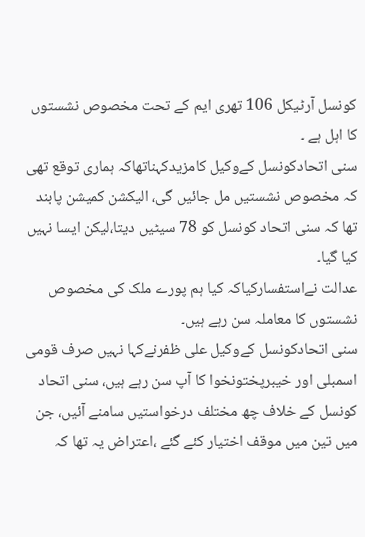کونسل آرٹیکل 106 تھری ایم کے تحت مخصوص نشستوں کا اہل ہے ۔
سنی اتحادکونسل کےوکیل کامزیدکہناتھاکہ ہماری توقع تھی کہ مخصوص نشستیں مل جائیں گی، الیکشن کمیشن پابند تھا کہ سنی اتحاد کونسل کو 78 سیٹیں دیتا،لیکن ایسا نہیں کیا گیا۔
عدالت نےاستفسارکیاکہ کیا ہم پورے ملک کی مخصوص نشستوں کا معاملہ سن رہے ہیں۔
سنی اتحادکونسل کےوکیل علی ظفرنےکہا نہیں صرف قومی اسمبلی اور خیبرپختونخوا کا آپ سن رہے ہیں، سنی اتحاد کونسل کے خلاف چھ مختلف درخواستیں سامنے آئیں، جن میں تین میں موقف اختیار کئے گئے ،اعتراض یہ تھا کہ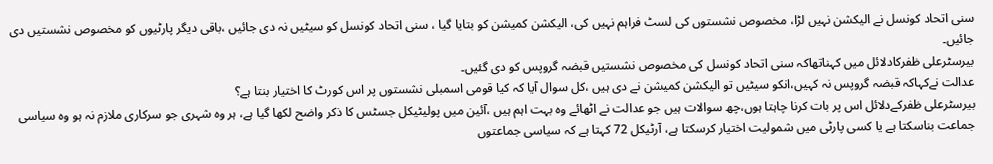سنی اتحاد کونسل نے الیکشن نہیں لڑا، مخصوص نشستوں کی لسٹ فراہم نہیں کی، الیکشن کمیشن کو بتایا گیا ، سنی اتحاد کونسل کو سیٹیں نہ دی جائیں ،باقی دیگر پارٹیوں کو مخصوص نشستیں دی جائیں۔
بیرسٹرعلی ظفرکادلائل میں کہناتھاکہ سنی اتحاد کونسل کی مخصوص نشستیں قبضہ گروپس کو دی گئیں۔
عدالت نےکہاکہ قبضہ گروپس نہ کہیں،انکو سیٹیں تو الیکشن کمیشن نے دی ہیں ،کل سوال آیا کہ کیا قومی اسمبلی نشستوں پر اس کورٹ کا اختیار بنتا ہے؟
بیرسٹرعلی ظفرکےدلائل اس پر بات کرنا چاہتا ہوں،چھ سوالات ہیں جو عدالت نے اٹھائے وہ بہت اہم ہیں ،آئین میں پولیٹیکل جسٹس کا ذکر واضح لکھا گیا ہے، ہر وہ شہری جو سرکاری ملازم نہ ہو وہ سیاسی جماعت بناسکتا ہے یا کسی پارٹی میں شمولیت اختیار کرسکتا ہے، آرٹیکل 72 کہتا ہے کہ سیاسی جماعتوں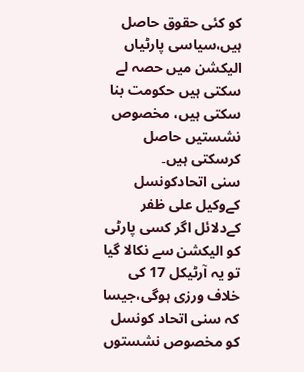کو کئی حقوق حاصل ہیں،سیاسی پارٹیاں الیکشن میں حصہ لے سکتی ہیں حکومت بنا سکتی ہیں، مخصوص نشستیں حاصل کرسکتی ہیں۔
سنی اتحادکونسل کےوکیل علی ظفر کےدلائل اگر کسی پارٹی کو الیکشن سے نکالا گیا تو یہ آرٹیکل 17 کی خلاف ورزی ہوگی،جیسا کہ سنی اتحاد کونسل کو مخصوص نشستوں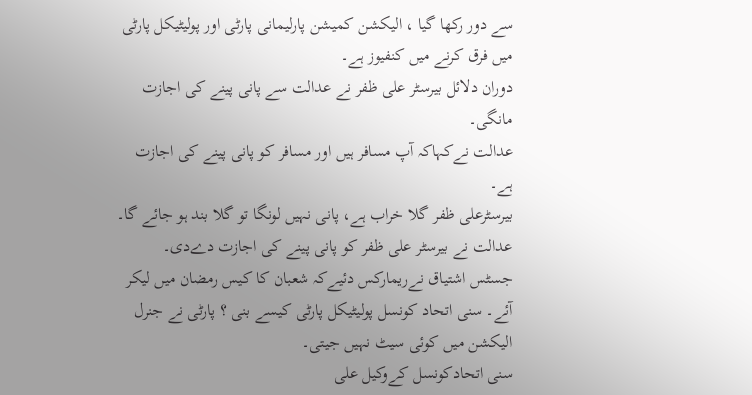سے دور رکھا گیا ، الیکشن کمیشن پارلیمانی پارٹی اور پولیٹیکل پارٹی میں فرق کرنے میں کنفیوز ہے۔
دوران دلائل بیرسٹر علی ظفر نے عدالت سے پانی پینے کی اجازت مانگی۔
عدالت نےکہاکہ آپ مسافر ہیں اور مسافر کو پانی پینے کی اجازت ہے۔
بیرسٹرعلی ظفر گلا خراب ہے، پانی نہیں لونگا تو گلا بند ہو جائے گا۔
عدالت نے بیرسٹر علی ظفر کو پانی پینے کی اجازت دےدی۔
جسٹس اشتیاق نےریمارکس دئیےکہ شعبان کا کیس رمضان میں لیکر آئے۔ سنی اتحاد کونسل پولیٹیکل پارٹی کیسے بنی ؟ پارٹی نے جنرل الیکشن میں کوئی سیٹ نہیں جیتی۔
سنی اتحادکونسل کےوکیل علی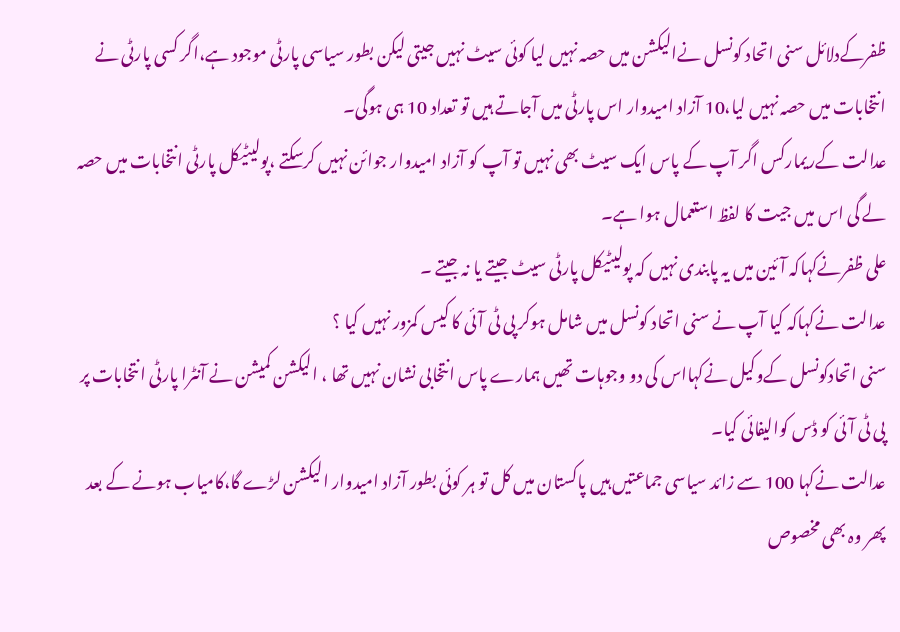ظفرکےدلائل سنی اتحاد کونسل نےالیکشن میں حصہ نہیں لیا کوئی سیٹ نہیں جیتی لیکن بطور سیاسی پارٹی موجود ہے،اگر کسی پارٹی نے انتخابات میں حصہ نہیں لیا،10 آزاد امیدوار اس پارٹی میں آجاتے ہیں تو تعداد 10 ہی ہوگی۔
عدالت کےریمارکس اگر آپ کے پاس ایک سیٹ بھی نہیں تو آپ کو آزاد امیدوار جوائن نہیں کرسکتے ،پولیٹیکل پارٹی انتخابات میں حصہ لے گی اس میں جیت کا لفظ استعمال ہوا ہے۔
علی ظفرنےکہاکہ آئین میں یہ پابندی نہیں کہ پولیٹیکل پارٹی سیٹ جیتے یا نہ جیتے ۔
عدالت نےکہاکہ کیا آپ نے سنی اتحاد کونسل میں شامل ہوکر پی ٹی آئی کا کیس کمزور نہیں کیا ؟
سنی اتحادکونسل کےوکیل نےکہااس کی دو وجوہات تھیں ہمارے پاس انتخابی نشان نہیں تھا ، الیکشن کمیشن نے آنٹرا پارٹی انتخابات پر پی ٹی آئی کو ڈس کوالیفائی کیا۔
عدالت نےکہا 100 سے زائد سیاسی جماعتیں ہیں پاکستان میں کل تو ہر کوئی بطور آزاد امیدوار الیکشن لڑے گا،کامیاب ہونے کے بعد پھر وہ بھی مخصوص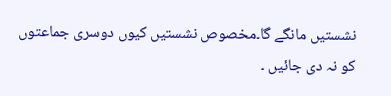نشستیں مانگے گا۔مخصوص نشستیں کیوں دوسری جماعتوں کو نہ دی جائیں ۔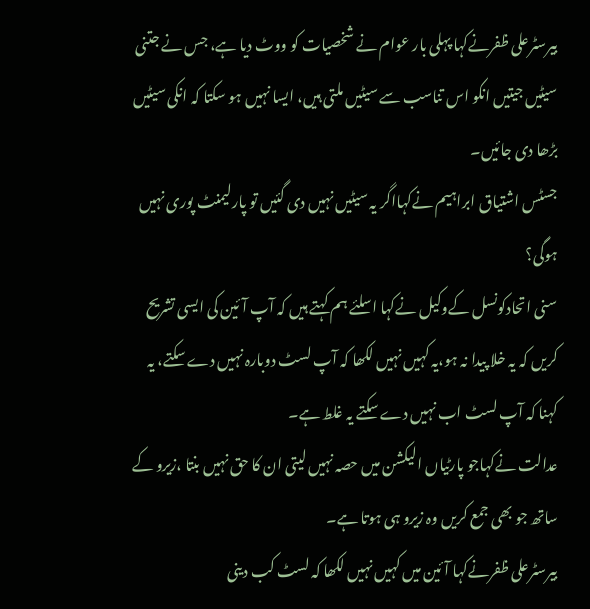بیرسٹرعلی ظفرنےکہا پہلی بار عوام نے شخصیات کو ووٹ دیا ہے، جس نے جتنی سیٹیں جیتیں انکو اس تناسب سے سیٹیں ملتی ہیں، ایسا نہیں ہو سکتا کہ انکی سیٹیں بڑھا دی جائیں۔
جسٹس اشتیاق ابراہیم نےکہااگر یہ سیٹیں نہیں دی گئیں تو پارلیمنٹ پوری نہیں ہوگی؟
سنی اتحادکونسل کےوکیل نےکہا اسلئے ہم کہتے ہیں کہ آپ آئین کی ایسی تشریح کریں کہ یہ خلا پیدا نہ ہو،یہ کہیں نہیں لکھا کہ آپ لسٹ دوبارہ نہیں دے سکتے، یہ کہنا کہ آپ لسٹ اب نہیں دے سکتے یہ غلط ہے۔
عدالت نےکہاجو پارٹیاں الیکشن میں حصہ نہیں لیتی ان کا حق نہیں بنتا ،زیرو کے ساتھ جو بھی جمع کریں وہ زیرو ہی ہوتا ہے۔
بیرسٹرعلی ظفرنےکہا آئین میں کہیں نہیں لکھا کہ لسٹ کب دینی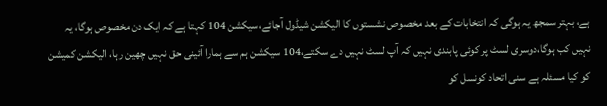ہے، بہتر سمجھ یہ ہوگی کہ انتخابات کے بعد مخصوص نشستوں کا الیکشن شیڈول آجائے،سیکشن 104 کہتا ہے کہ ایک دن مخصوص ہوگا، یہ نہیں کب ہوگا،دوسری لسٹ پر کوئی پابندی نہیں کہ آپ لسٹ نہیں دے سکتے،104 سیکشن ہم سے ہمارا آئینی حق نہیں چھین رہا، الیکشن کمیشن کو کیا مسئلہ ہے سنی اتحاد کونسل کو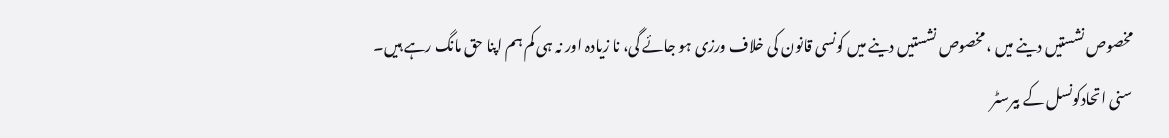مخصوص نشستیں دینے میں ، مخصوص نشستیں دینے میں کونسی قانون کی خلاف ورزی ہو جائے گی، نا زیادہ اور نہ ہی کم ہم اپنا حق مانگ رہے ہیں۔
سنی اتحادکونسل کے بیرسٹر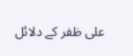علی ظفر کے دلائل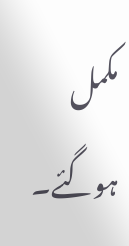مکمل ہوگئے۔